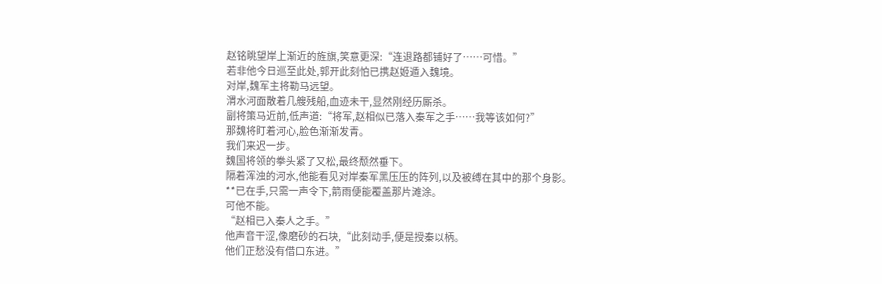赵铭眺望岸上渐近的旌旗,笑意更深:“连退路都铺好了……可惜。”
若非他今日巡至此处,郭开此刻怕已携赵姬遁入魏境。
对岸,魏军主将勒马远望。
渭水河面散着几艘残船,血迹未干,显然刚经历厮杀。
副将策马近前,低声道:“将军,赵相似已落入秦军之手……我等该如何?”
那魏将盯着河心,脸色渐渐发青。
我们来迟一步。
魏国将领的拳头紧了又松,最终颓然垂下。
隔着浑浊的河水,他能看见对岸秦军黑压压的阵列,以及被缚在其中的那个身影。
**已在手,只需一声令下,箭雨便能覆盖那片滩涂。
可他不能。
“赵相已入秦人之手。”
他声音干涩,像磨砂的石块,“此刻动手,便是授秦以柄。
他们正愁没有借口东进。”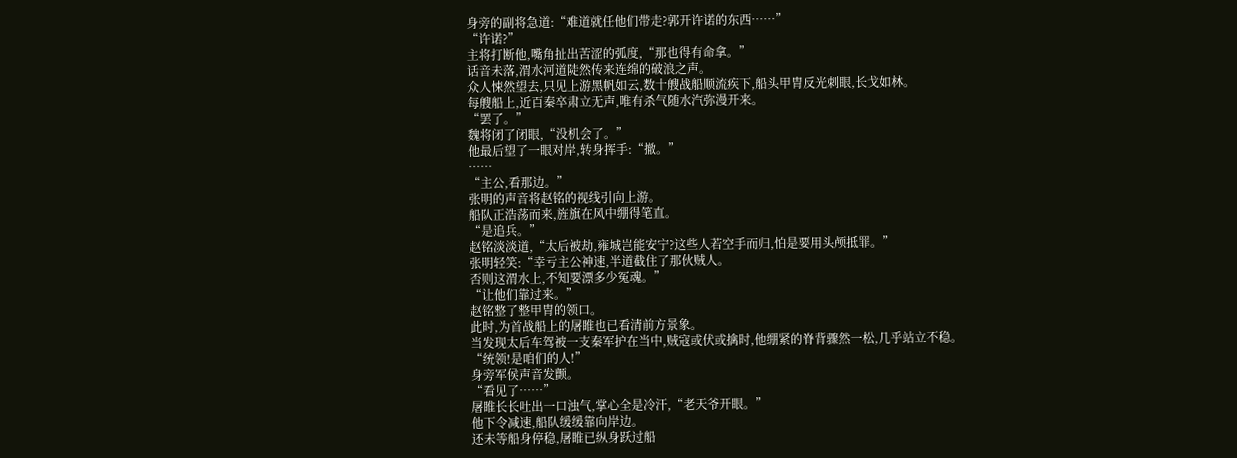身旁的副将急道:“难道就任他们带走?郭开许诺的东西……”
“许诺?”
主将打断他,嘴角扯出苦涩的弧度,“那也得有命拿。”
话音未落,渭水河道陡然传来连绵的破浪之声。
众人悚然望去,只见上游黑帆如云,数十艘战船顺流疾下,船头甲胄反光刺眼,长戈如林。
每艘船上,近百秦卒肃立无声,唯有杀气随水汽弥漫开来。
“罢了。”
魏将闭了闭眼,“没机会了。”
他最后望了一眼对岸,转身挥手:“撤。”
……
“主公,看那边。”
张明的声音将赵铭的视线引向上游。
船队正浩荡而来,旌旗在风中绷得笔直。
“是追兵。”
赵铭淡淡道,“太后被劫,雍城岂能安宁?这些人若空手而归,怕是要用头颅抵罪。”
张明轻笑:“幸亏主公神速,半道截住了那伙贼人。
否则这渭水上,不知要漂多少冤魂。”
“让他们靠过来。”
赵铭整了整甲胄的领口。
此时,为首战船上的屠睢也已看清前方景象。
当发现太后车驾被一支秦军护在当中,贼寇或伏或擒时,他绷紧的脊背骤然一松,几乎站立不稳。
“统领!是咱们的人!”
身旁军侯声音发颤。
“看见了……”
屠睢长长吐出一口浊气,掌心全是冷汗,“老天爷开眼。”
他下令减速,船队缓缓靠向岸边。
还未等船身停稳,屠睢已纵身跃过船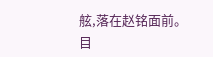舷,落在赵铭面前。
目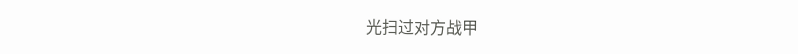光扫过对方战甲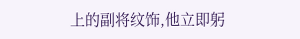上的副将纹饰,他立即躬